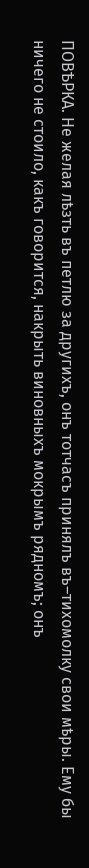ПОВѢРКА. Не желая лѣзть въ петлю за другихъ, онъ тотчасъ принялъ въ–тихомолку свои мѣры. Ему бы ничего не стоило, какъ говорится, накрыть виновныхъ мокрымъ рядномъ; онъ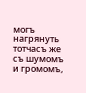могъ нагрянуть тотчасъ же съ шумомъ и громомъ,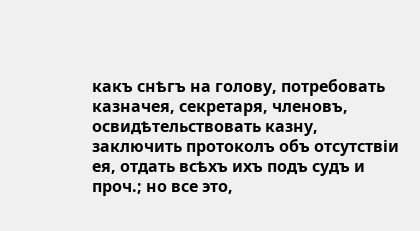какъ снѣгъ на голову, потребовать казначея, секретаря, членовъ, освидѣтельствовать казну, заключить протоколъ объ отсутствiи ея, отдать всѣхъ ихъ подъ судъ и проч.; но все это,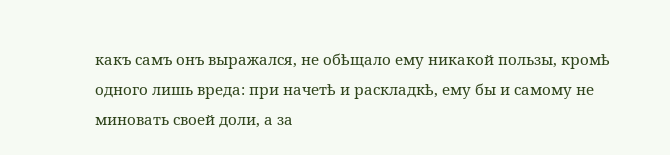какъ самъ онъ выражался, не обѣщало ему никакой пользы, кромѣ одного лишь вреда: при начетѣ и раскладкѣ, ему бы и самому не миновать своей доли, а за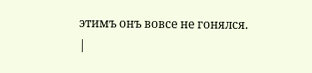этимъ онъ вовсе не гонялся. |